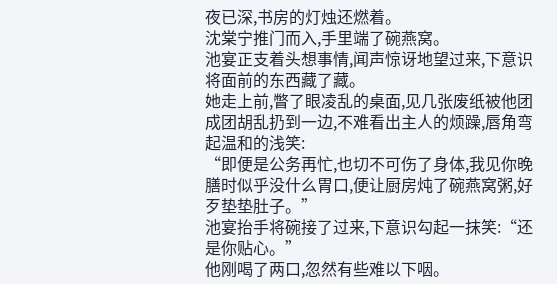夜已深,书房的灯烛还燃着。
沈棠宁推门而入,手里端了碗燕窝。
池宴正支着头想事情,闻声惊讶地望过来,下意识将面前的东西藏了藏。
她走上前,瞥了眼凌乱的桌面,见几张废纸被他团成团胡乱扔到一边,不难看出主人的烦躁,唇角弯起温和的浅笑:
“即便是公务再忙,也切不可伤了身体,我见你晚膳时似乎没什么胃口,便让厨房炖了碗燕窝粥,好歹垫垫肚子。”
池宴抬手将碗接了过来,下意识勾起一抹笑:“还是你贴心。”
他刚喝了两口,忽然有些难以下咽。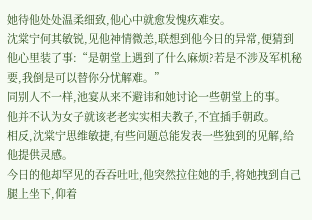她待他处处温柔细致,他心中就愈发愧疚难安。
沈棠宁何其敏锐,见他神情微恙,联想到他今日的异常,便猜到他心里装了事:“是朝堂上遇到了什么麻烦?若是不涉及军机秘要,我倒是可以替你分忧解难。”
同别人不一样,池宴从来不避讳和她讨论一些朝堂上的事。
他并不认为女子就该老老实实相夫教子,不宜插手朝政。
相反,沈棠宁思维敏捷,有些问题总能发表一些独到的见解,给他提供灵感。
今日的他却罕见的吞吞吐吐,他突然拉住她的手,将她拽到自己腿上坐下,仰着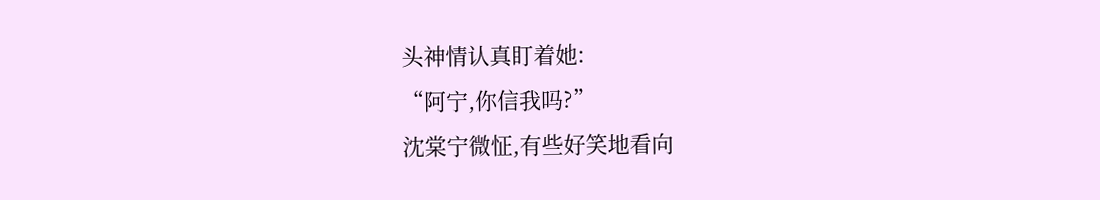头神情认真盯着她:
“阿宁,你信我吗?”
沈棠宁微怔,有些好笑地看向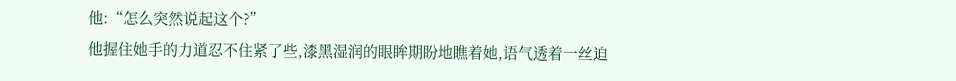他:“怎么突然说起这个?”
他握住她手的力道忍不住紧了些,漆黑湿润的眼眸期盼地瞧着她,语气透着一丝迫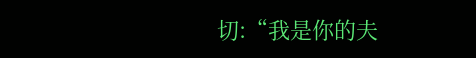切:“我是你的夫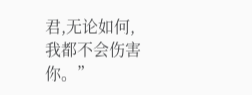君,无论如何,我都不会伤害你。”